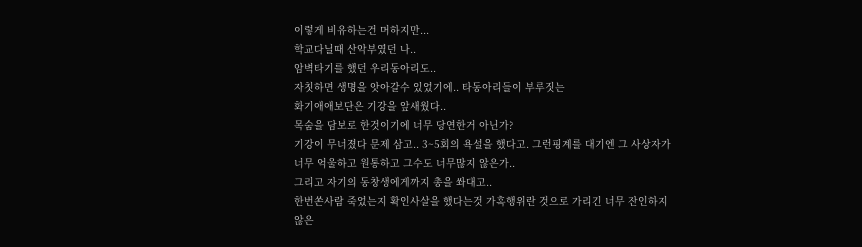이렇게 비유하는건 머하지만...
학교다닐때 산악부였던 나..
암벽타기를 했던 우리동아리도..
자칫하면 생명을 앗아갈수 있었기에.. 타동아리들이 부루짓는
화기애애보단은 기강을 앞새웠다..
목숨을 담보로 한것이기에 너무 당연한거 아닌가?
기강이 무너졌다 문제 삼고.. 3~5회의 욕설을 했다고. 그런핑계를 대기엔 그 사상자가
너무 억울하고 원통하고 그수도 너무많지 않은가..
그리고 자기의 동창생에게까지 총을 쏴대고..
한번쏜사람 죽었는지 확인사살을 했다는것 가혹행위란 것으로 가리긴 너무 잔인하지
않은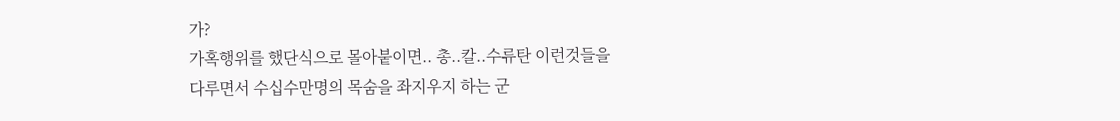가?
가혹행위를 했단식으로 몰아붙이면.. 총..칼..수류탄 이런것들을
다루면서 수십수만명의 목숨을 좌지우지 하는 군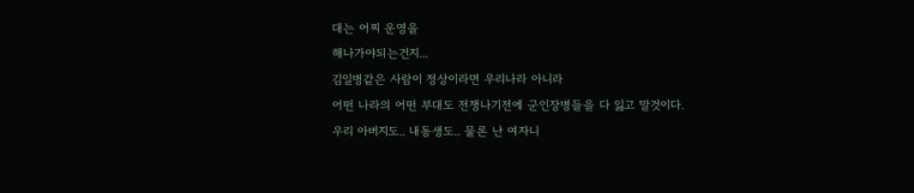대는 어찌 운영을
해나가야되는건지...
김일병같은 사람이 정상이라면 우리나라 아니라
어떤 나라의 어떤 부대도 전쟁나기전에 군인장병들을 다 잃고 말것이다.
우리 아버지도.. 내동생도.. 물론 난 여자니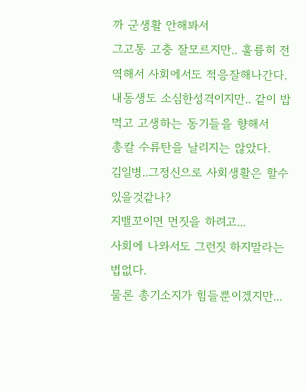까 군생활 안해봐서
그고통 고충 잘모르지만.. 훌륭히 전역해서 사회에서도 적응잘해나간다.
내동생도 소심한성격이지만.. 같이 밥먹고 고생하는 동기들을 향해서
총칼 수류탄을 날리지는 않았다.
김일병..그정신으로 사회생활은 할수있을것같나?
지밸꼬이면 먼짓을 하려고...
사회에 나와서도 그런짓 하지말라는 법없다.
물론 총기소지가 힘들뿐이겠지만...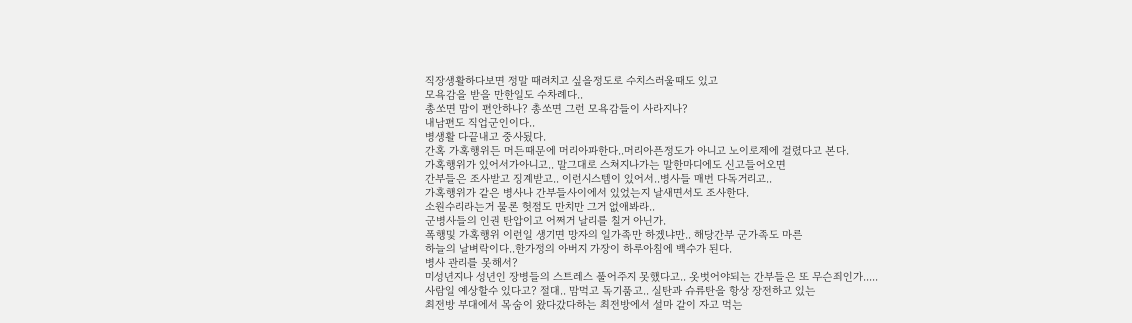직장생활하다보면 정말 때려치고 싶을정도로 수치스러울때도 있고
모욕감을 받을 만한일도 수차례다..
총쏘면 맘이 편안하나? 총쏘면 그런 모욕감들이 사라지나?
내남편도 직업군인이다..
병생활 다끝내고 중사됬다.
간혹 가혹행위든 머든때문에 머리아파한다..머리아픈정도가 아니고 노이로제에 걸렸다고 본다.
가혹행위가 있어서가아니고.. 말그대로 스쳐지나가는 말한마디에도 신고들어오면
간부들은 조사받고 징계받고.. 이런시스템이 있어서..병사들 매번 다독거리고..
가혹행위가 같은 병사나 간부들사이에서 있었는지 날새면서도 조사한다.
소원수리라는거 물론 헛점도 만치만 그거 없애봐라..
군병사들의 인권 탄압이고 어쩌거 날리를 칠거 아닌가.
폭행및 가혹행위 이런일 생기면 망자의 일가족만 하겠냐만.. 해당간부 군가족도 마른
하늘의 날벼락이다..한가정의 아버지 가장이 하루아침에 백수가 된다.
병사 관리를 못해서?
미성년지나 성년인 장병들의 스트레스 풀어주지 못했다고.. 옷벗어야되는 간부들은 또 무슨죄인가.....
사람일 예상할수 있다고? 절대.. 맘먹고 독기품고.. 실탄과 슈류탄을 항상 장전하고 있는
최전방 부대에서 목숨이 왔다갔다하는 최전방에서 설마 같이 자고 먹는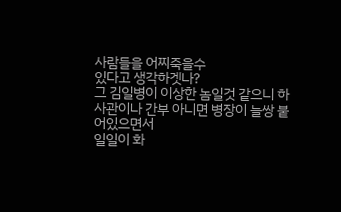사람들을 어찌죽을수
있다고 생각하겟나?
그 김일병이 이상한 놈일것 같으니 하사관이나 간부 아니면 병장이 늘쌍 붙어있으면서
일일이 화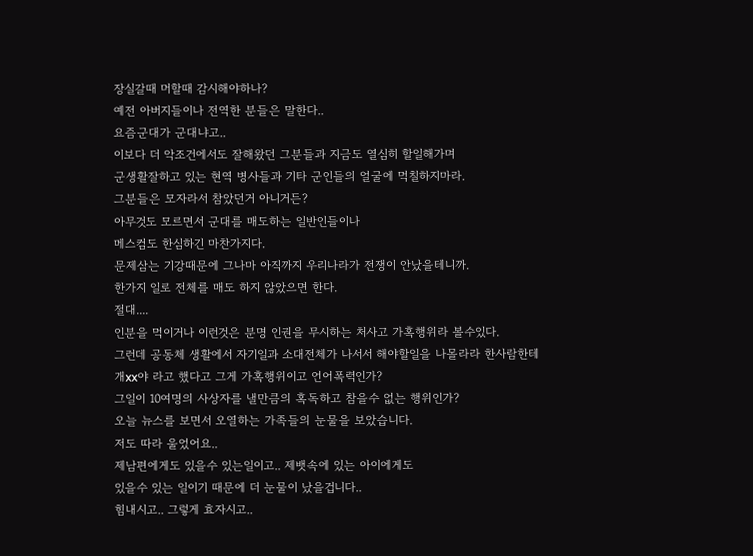장실갈때 머할때 감시해야하나?
예전 아버지들이나 전역한 분들은 말한다..
요즘군대가 군대냐고..
이보다 더 악조건에서도 잘해왔던 그분들과 지금도 열심히 할일해가며
군생활잘하고 있는 현역 병사들과 기타 군인들의 얼굴에 먹칠하지마라.
그분들은 모자라서 참았던거 아니거든?
아무것도 모르면서 군대를 매도하는 일반인들이나
메스컴도 한심하긴 마찬가지다.
문제삼는 기강때문에 그나마 아직까지 우리나라가 전쟁이 안났을테니까.
한가지 일로 전체를 매도 하지 않았으면 한다.
절대....
인분을 먹이거나 이런것은 분명 인권을 무시하는 처사고 가혹행위라 볼수있다.
그런데 공동체 생활에서 자기일과 소대전체가 나서서 해야할일을 나몰라라 한사람한테
개xx야 라고 했다고 그게 가혹행위이고 언어폭력인가?
그일이 10여명의 사상자를 낼만큼의 혹독하고 참을수 없는 행위인가?
오늘 뉴스를 보면서 오열하는 가족들의 눈물을 보았습니다.
저도 따라 울었어요..
제남편에게도 있을수 있는일이고.. 제뱃속에 있는 아이에게도
있을수 있는 일이기 때문에 더 눈물이 났을겁니다..
힘내시고.. 그렇게 효자시고..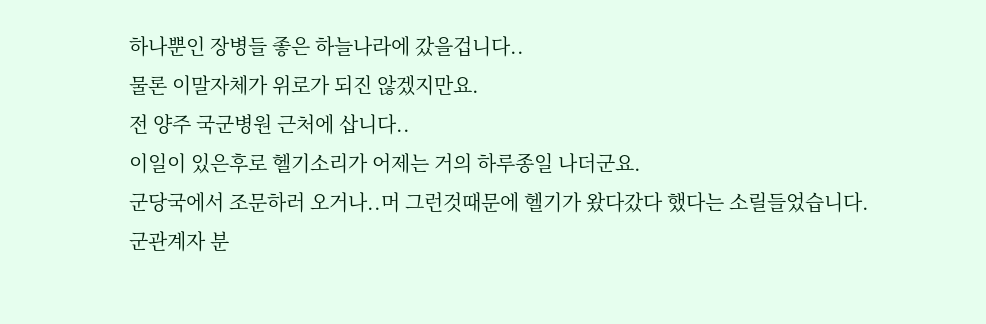하나뿐인 장병들 좋은 하늘나라에 갔을겁니다..
물론 이말자체가 위로가 되진 않겠지만요.
전 양주 국군병원 근처에 삽니다..
이일이 있은후로 헬기소리가 어제는 거의 하루종일 나더군요.
군당국에서 조문하러 오거나..머 그런것때문에 헬기가 왔다갔다 했다는 소릴들었습니다.
군관계자 분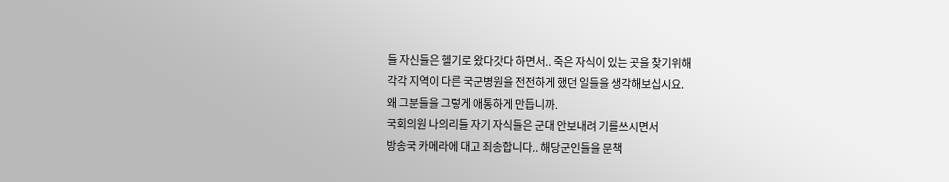들 자신들은 헬기로 왔다갓다 하면서.. 죽은 자식이 있는 곳을 찾기위해
각각 지역이 다른 국군병원을 전전하게 했던 일들을 생각해보십시요.
왜 그분들을 그렇게 애통하게 만듭니까.
국회의원 나의리들 자기 자식들은 군대 안보내려 기를쓰시면서
방송국 카메라에 대고 죄송합니다.. 해당군인들을 문책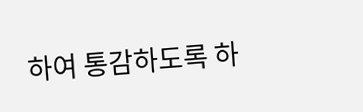하여 통감하도록 하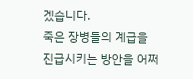겠습니다.
죽은 장병들의 계급을 진급시키는 방안을 어쩌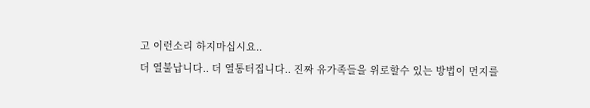고 이런소리 하지마십시요..
더 열불납니다.. 더 열통터집니다.. 진짜 유가족들을 위로할수 있는 방법이 먼지를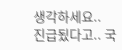생각하세요..
진급됬다고.. 국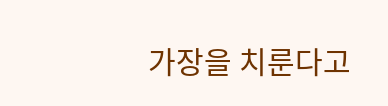가장을 치룬다고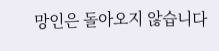망인은 돌아오지 않습니다